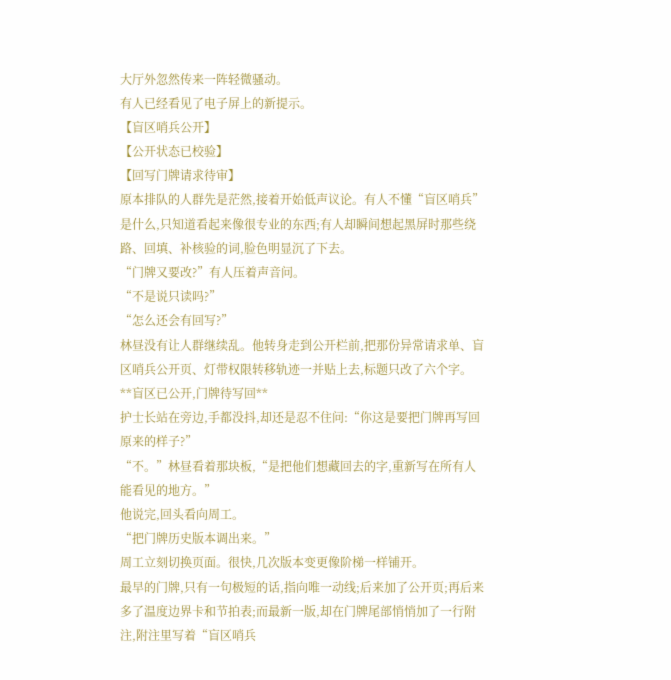大厅外忽然传来一阵轻微骚动。
有人已经看见了电子屏上的新提示。
【盲区哨兵公开】
【公开状态已校验】
【回写门牌请求待审】
原本排队的人群先是茫然,接着开始低声议论。有人不懂“盲区哨兵”是什么,只知道看起来像很专业的东西;有人却瞬间想起黑屏时那些绕路、回填、补核验的词,脸色明显沉了下去。
“门牌又要改?”有人压着声音问。
“不是说只读吗?”
“怎么还会有回写?”
林昼没有让人群继续乱。他转身走到公开栏前,把那份异常请求单、盲区哨兵公开页、灯带权限转移轨迹一并贴上去,标题只改了六个字。
**盲区已公开,门牌待写回**
护士长站在旁边,手都没抖,却还是忍不住问:“你这是要把门牌再写回原来的样子?”
“不。”林昼看着那块板,“是把他们想藏回去的字,重新写在所有人能看见的地方。”
他说完,回头看向周工。
“把门牌历史版本调出来。”
周工立刻切换页面。很快,几次版本变更像阶梯一样铺开。
最早的门牌,只有一句极短的话,指向唯一动线;后来加了公开页;再后来多了温度边界卡和节拍表;而最新一版,却在门牌尾部悄悄加了一行附注,附注里写着“盲区哨兵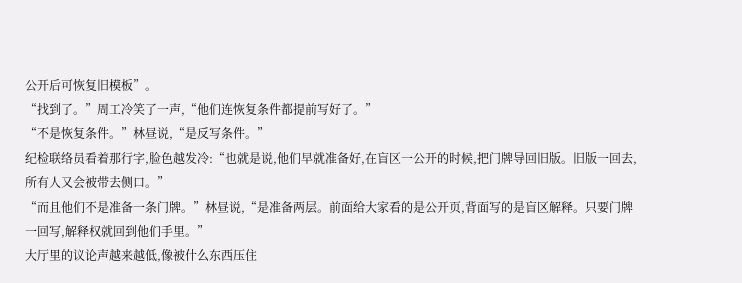公开后可恢复旧模板”。
“找到了。”周工冷笑了一声,“他们连恢复条件都提前写好了。”
“不是恢复条件。”林昼说,“是反写条件。”
纪检联络员看着那行字,脸色越发冷:“也就是说,他们早就准备好,在盲区一公开的时候,把门牌导回旧版。旧版一回去,所有人又会被带去侧口。”
“而且他们不是准备一条门牌。”林昼说,“是准备两层。前面给大家看的是公开页,背面写的是盲区解释。只要门牌一回写,解释权就回到他们手里。”
大厅里的议论声越来越低,像被什么东西压住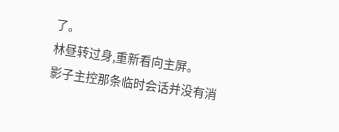了。
林昼转过身,重新看向主屏。
影子主控那条临时会话并没有消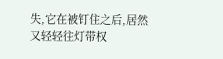失,它在被钉住之后,居然又轻轻往灯带权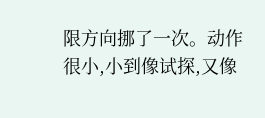限方向挪了一次。动作很小,小到像试探,又像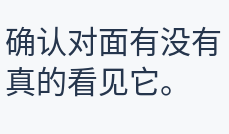确认对面有没有真的看见它。